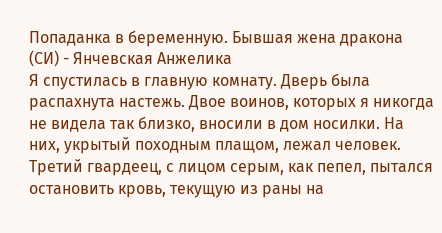Попаданка в беременную. Бывшая жена дракона (СИ) - Янчевская Анжелика
Я спустилась в главную комнату. Дверь была распахнута настежь. Двое воинов, которых я никогда не видела так близко, вносили в дом носилки. На них, укрытый походным плащом, лежал человек. Третий гвардеец, с лицом серым, как пепел, пытался остановить кровь, текущую из раны на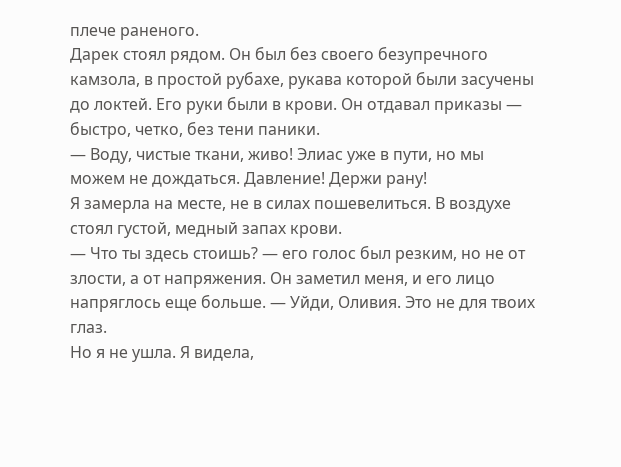плече раненого.
Дарек стоял рядом. Он был без своего безупречного камзола, в простой рубахе, рукава которой были засучены до локтей. Его руки были в крови. Он отдавал приказы — быстро, четко, без тени паники.
— Воду, чистые ткани, живо! Элиас уже в пути, но мы можем не дождаться. Давление! Держи рану!
Я замерла на месте, не в силах пошевелиться. В воздухе стоял густой, медный запах крови.
— Что ты здесь стоишь? — его голос был резким, но не от злости, а от напряжения. Он заметил меня, и его лицо напряглось еще больше. — Уйди, Оливия. Это не для твоих глаз.
Но я не ушла. Я видела,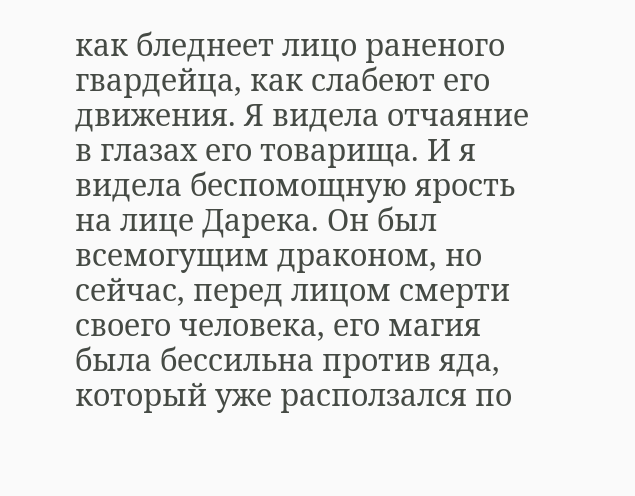как бледнеет лицо раненого гвардейца, как слабеют его движения. Я видела отчаяние в глазах его товарища. И я видела беспомощную ярость на лице Дарека. Он был всемогущим драконом, но сейчас, перед лицом смерти своего человека, его магия была бессильна против яда, который уже расползался по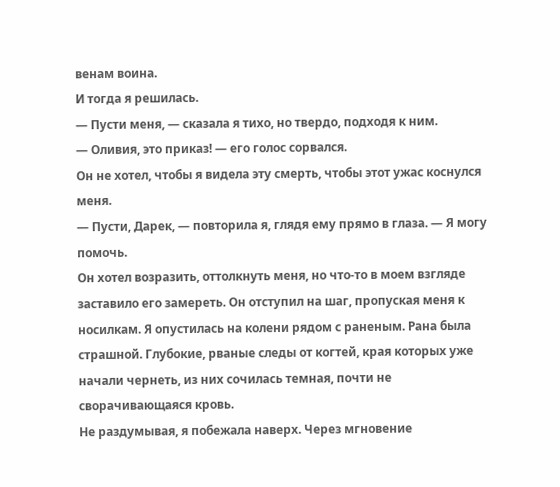венам воина.
И тогда я решилась.
— Пусти меня, — сказала я тихо, но твердо, подходя к ним.
— Оливия, это приказ! — его голос сорвался.
Он не хотел, чтобы я видела эту смерть, чтобы этот ужас коснулся меня.
— Пусти, Дарек, — повторила я, глядя ему прямо в глаза. — Я могу помочь.
Он хотел возразить, оттолкнуть меня, но что-то в моем взгляде заставило его замереть. Он отступил на шаг, пропуская меня к носилкам. Я опустилась на колени рядом с раненым. Рана была страшной. Глубокие, рваные следы от когтей, края которых уже начали чернеть, из них сочилась темная, почти не сворачивающаяся кровь.
Не раздумывая, я побежала наверх. Через мгновение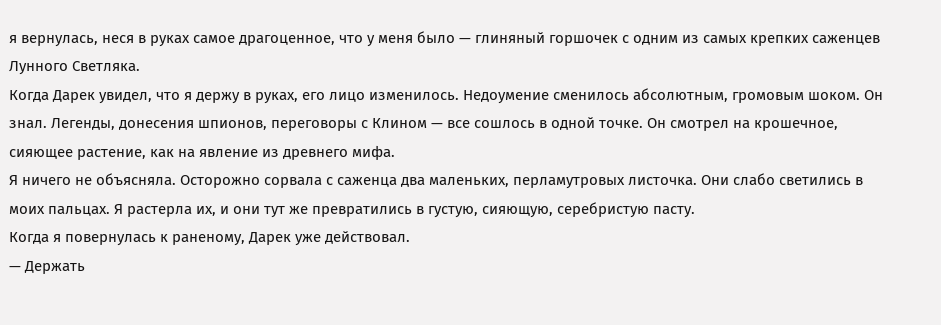я вернулась, неся в руках самое драгоценное, что у меня было — глиняный горшочек с одним из самых крепких саженцев Лунного Светляка.
Когда Дарек увидел, что я держу в руках, его лицо изменилось. Недоумение сменилось абсолютным, громовым шоком. Он знал. Легенды, донесения шпионов, переговоры с Клином — все сошлось в одной точке. Он смотрел на крошечное, сияющее растение, как на явление из древнего мифа.
Я ничего не объясняла. Осторожно сорвала с саженца два маленьких, перламутровых листочка. Они слабо светились в моих пальцах. Я растерла их, и они тут же превратились в густую, сияющую, серебристую пасту.
Когда я повернулась к раненому, Дарек уже действовал.
— Держать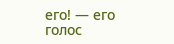его! — его голос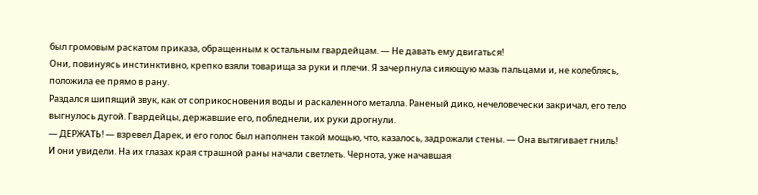был громовым раскатом приказа, обращенным к остальным гвардейцам. — Не давать ему двигаться!
Они, повинуясь инстинктивно, крепко взяли товарища за руки и плечи. Я зачерпнула сияющую мазь пальцами и, не колеблясь, положила ее прямо в рану.
Раздался шипящий звук, как от соприкосновения воды и раскаленного металла. Раненый дико, нечеловечески закричал, его тело выгнулось дугой. Гвардейцы, державшие его, побледнели, их руки дрогнули.
— ДЕРЖАТЬ! — взревел Дарек, и его голос был наполнен такой мощью, что, казалось, задрожали стены. — Она вытягивает гниль!
И они увидели. На их глазах края страшной раны начали светлеть. Чернота, уже начавшая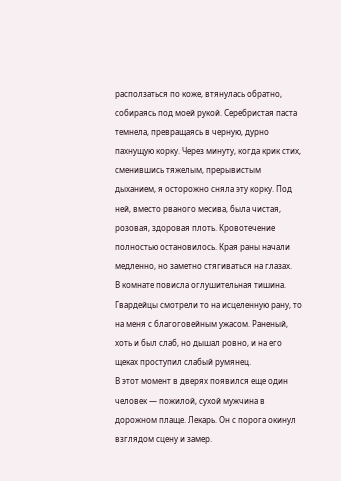расползаться по коже, втянулась обратно, собираясь под моей рукой. Серебристая паста темнела, превращаясь в черную, дурно пахнущую корку. Через минуту, когда крик стих, сменившись тяжелым, прерывистым дыханием, я осторожно сняла эту корку. Под ней, вместо рваного месива, была чистая, розовая, здоровая плоть. Кровотечение полностью остановилось. Края раны начали медленно, но заметно стягиваться на глазах.
В комнате повисла оглушительная тишина. Гвардейцы смотрели то на исцеленную рану, то на меня с благоговейным ужасом. Раненый, хоть и был слаб, но дышал ровно, и на его щеках проступил слабый румянец.
В этот момент в дверях появился еще один человек — пожилой, сухой мужчина в дорожном плаще. Лекарь. Он с порога окинул взглядом сцену и замер.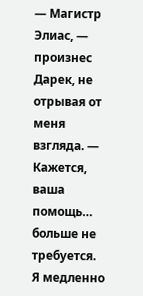— Магистр Элиас, — произнес Дарек, не отрывая от меня взгляда. — Кажется, ваша помощь… больше не требуется.
Я медленно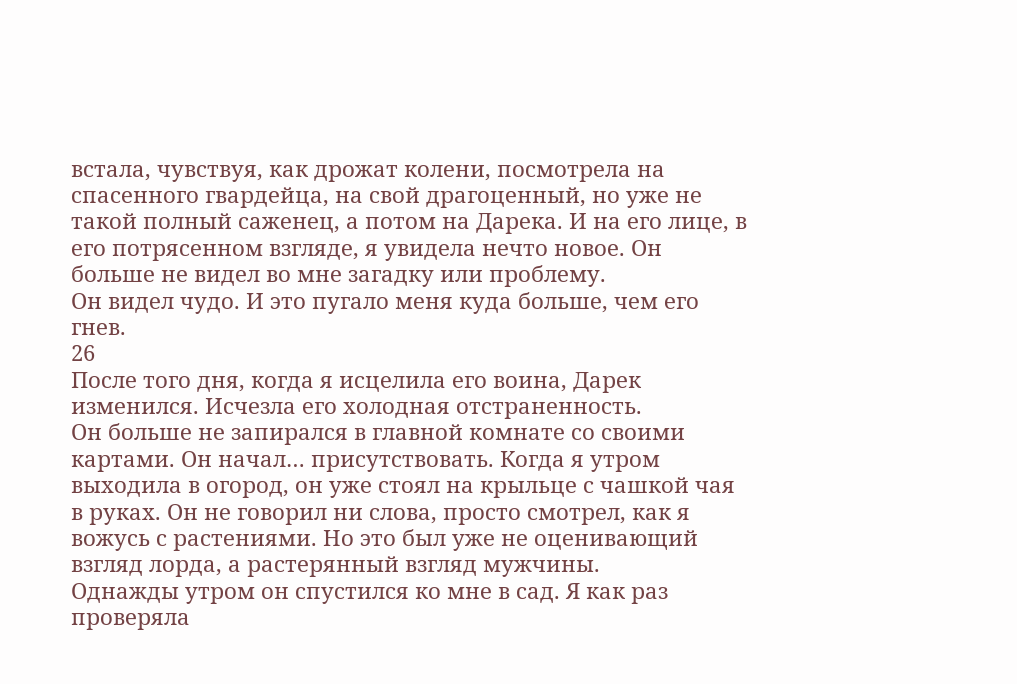встала, чувствуя, как дрожат колени, посмотрела на спасенного гвардейца, на свой драгоценный, но уже не такой полный саженец, а потом на Дарека. И на его лице, в его потрясенном взгляде, я увидела нечто новое. Он больше не видел во мне загадку или проблему.
Он видел чудо. И это пугало меня куда больше, чем его гнев.
26
После того дня, когда я исцелила его воина, Дарек изменился. Исчезла его холодная отстраненность.
Он больше не запирался в главной комнате со своими картами. Он начал… присутствовать. Когда я утром выходила в огород, он уже стоял на крыльце с чашкой чая в руках. Он не говорил ни слова, просто смотрел, как я вожусь с растениями. Но это был уже не оценивающий взгляд лорда, а растерянный взгляд мужчины.
Однажды утром он спустился ко мне в сад. Я как раз проверяла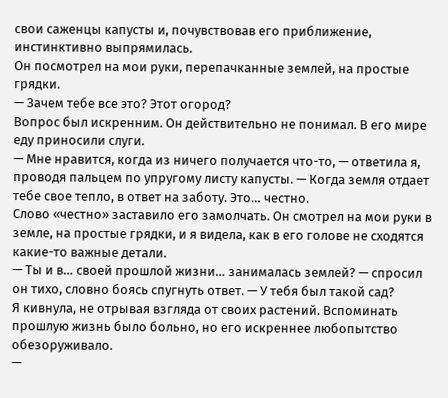свои саженцы капусты и, почувствовав его приближение, инстинктивно выпрямилась.
Он посмотрел на мои руки, перепачканные землей, на простые грядки.
— Зачем тебе все это? Этот огород?
Вопрос был искренним. Он действительно не понимал. В его мире еду приносили слуги.
— Мне нравится, когда из ничего получается что-то, — ответила я, проводя пальцем по упругому листу капусты. — Когда земля отдает тебе свое тепло, в ответ на заботу. Это… честно.
Слово «честно» заставило его замолчать. Он смотрел на мои руки в земле, на простые грядки, и я видела, как в его голове не сходятся какие-то важные детали.
— Ты и в… своей прошлой жизни… занималась землей? — спросил он тихо, словно боясь спугнуть ответ. — У тебя был такой сад?
Я кивнула, не отрывая взгляда от своих растений. Вспоминать прошлую жизнь было больно, но его искреннее любопытство обезоруживало.
—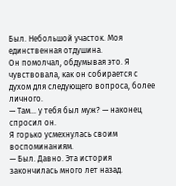Был. Небольшой участок. Моя единственная отдушина.
Он помолчал, обдумывая это. Я чувствовала, как он собирается с духом для следующего вопроса, более личного.
— Там… у тебя был муж? — наконец спросил он.
Я горько усмехнулась своим воспоминаниям.
— Был. Давно. Эта история закончилась много лет назад.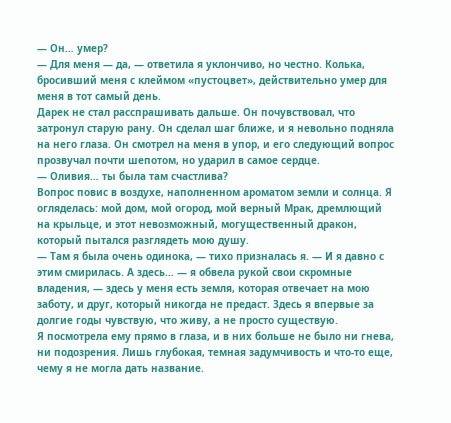— Он… умер?
— Для меня — да, — ответила я уклончиво, но честно. Колька, бросивший меня с клеймом «пустоцвет», действительно умер для меня в тот самый день.
Дарек не стал расспрашивать дальше. Он почувствовал, что затронул старую рану. Он сделал шаг ближе, и я невольно подняла на него глаза. Он смотрел на меня в упор, и его следующий вопрос прозвучал почти шепотом, но ударил в самое сердце.
— Оливия… ты была там счастлива?
Вопрос повис в воздухе, наполненном ароматом земли и солнца. Я огляделась: мой дом, мой огород, мой верный Мрак, дремлющий на крыльце, и этот невозможный, могущественный дракон, который пытался разглядеть мою душу.
— Там я была очень одинока, — тихо призналась я. — И я давно с этим смирилась. А здесь… — я обвела рукой свои скромные владения, — здесь у меня есть земля, которая отвечает на мою заботу, и друг, который никогда не предаст. Здесь я впервые за долгие годы чувствую, что живу, а не просто существую.
Я посмотрела ему прямо в глаза, и в них больше не было ни гнева, ни подозрения. Лишь глубокая, темная задумчивость и что-то еще, чему я не могла дать название.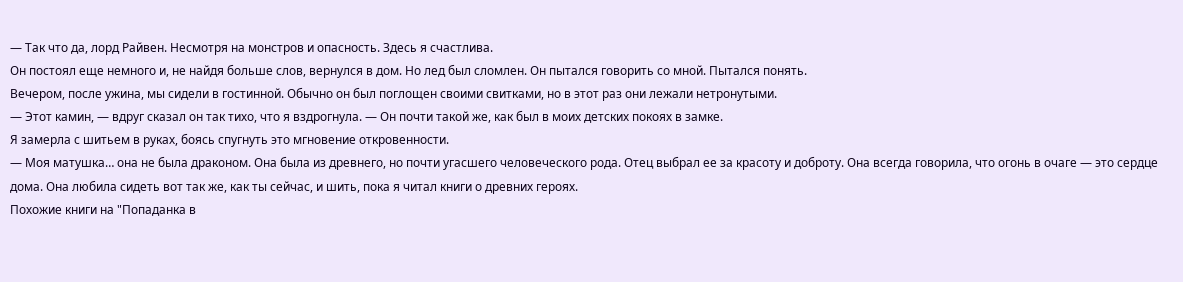— Так что да, лорд Райвен. Несмотря на монстров и опасность. Здесь я счастлива.
Он постоял еще немного и, не найдя больше слов, вернулся в дом. Но лед был сломлен. Он пытался говорить со мной. Пытался понять.
Вечером, после ужина, мы сидели в гостинной. Обычно он был поглощен своими свитками, но в этот раз они лежали нетронутыми.
— Этот камин, — вдруг сказал он так тихо, что я вздрогнула. — Он почти такой же, как был в моих детских покоях в замке.
Я замерла с шитьем в руках, боясь спугнуть это мгновение откровенности.
— Моя матушка… она не была драконом. Она была из древнего, но почти угасшего человеческого рода. Отец выбрал ее за красоту и доброту. Она всегда говорила, что огонь в очаге — это сердце дома. Она любила сидеть вот так же, как ты сейчас, и шить, пока я читал книги о древних героях.
Похожие книги на "Попаданка в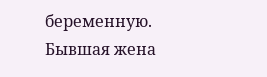беременную. Бывшая жена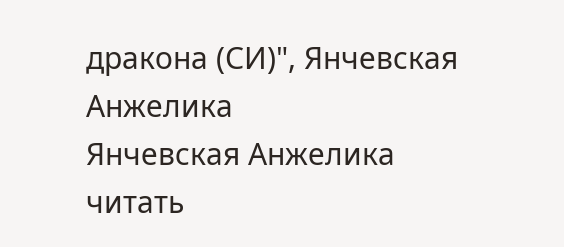дракона (СИ)", Янчевская Анжелика
Янчевская Анжелика читать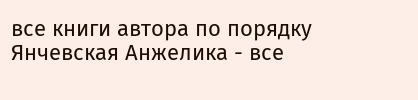все книги автора по порядку
Янчевская Анжелика - все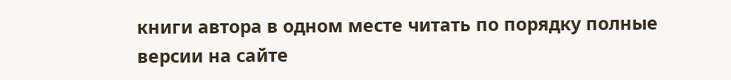книги автора в одном месте читать по порядку полные версии на сайте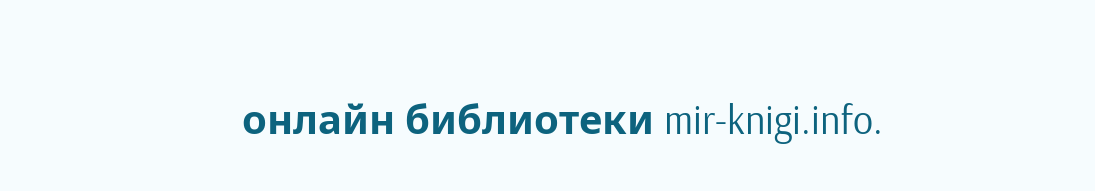онлайн библиотеки mir-knigi.info.